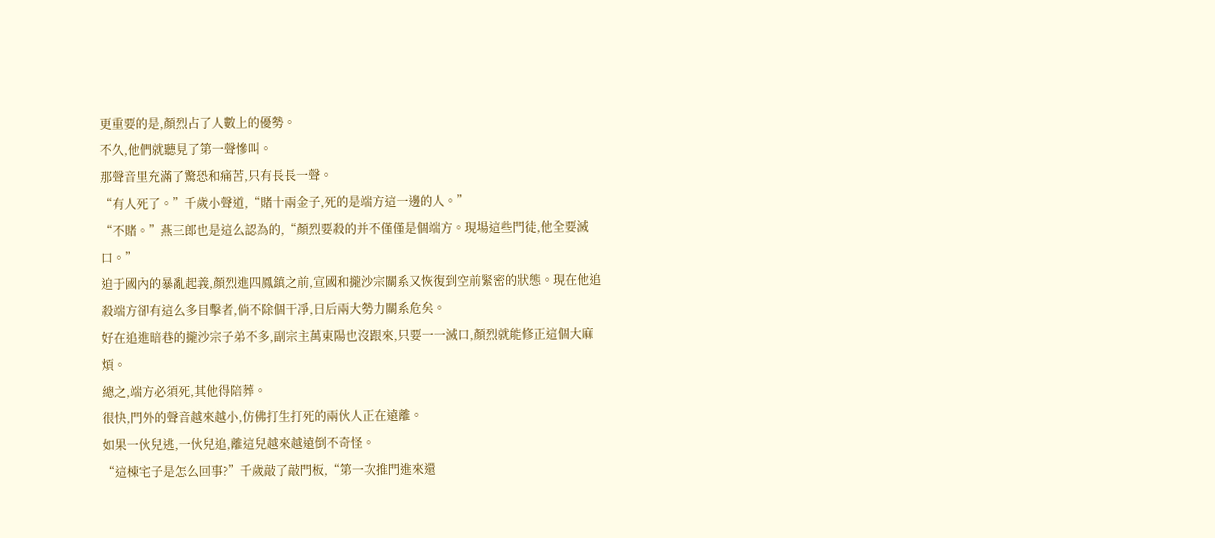更重要的是,顏烈占了人數上的優勢。
不久,他們就聽見了第一聲慘叫。
那聲音里充滿了驚恐和痛苦,只有長長一聲。
“有人死了。”千歲小聲道,“賭十兩金子,死的是端方這一邊的人。”
“不賭。”燕三郎也是這么認為的,“顏烈要殺的并不僅僅是個端方。現場這些門徒,他全要滅口。”
迫于國內的暴亂起義,顏烈進四鳳鎮之前,宣國和攏沙宗關系又恢復到空前緊密的狀態。現在他追殺端方卻有這么多目擊者,倘不除個干凈,日后兩大勢力關系危矣。
好在追進暗巷的攏沙宗子弟不多,副宗主萬東陽也沒跟來,只要一一滅口,顏烈就能修正這個大麻煩。
總之,端方必須死,其他得陪葬。
很快,門外的聲音越來越小,仿佛打生打死的兩伙人正在遠離。
如果一伙兒逃,一伙兒追,離這兒越來越遠倒不奇怪。
“這棟宅子是怎么回事?”千歲敲了敲門板,“第一次推門進來還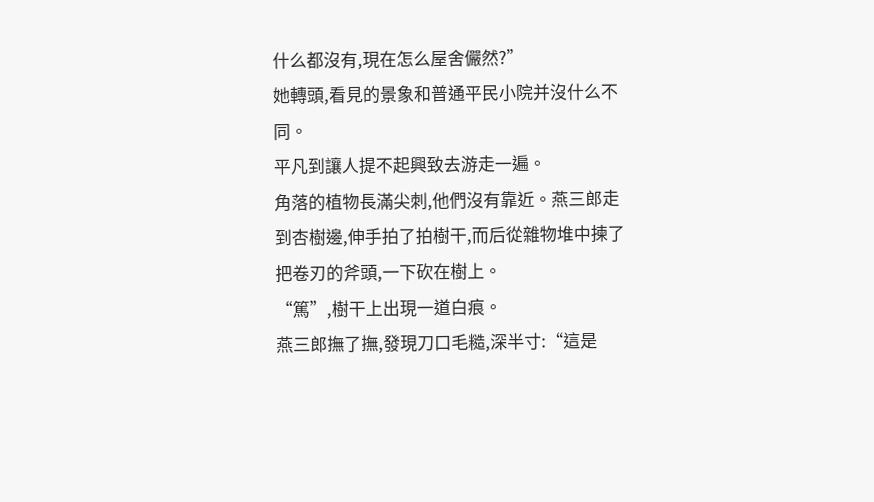什么都沒有,現在怎么屋舍儼然?”
她轉頭,看見的景象和普通平民小院并沒什么不同。
平凡到讓人提不起興致去游走一遍。
角落的植物長滿尖刺,他們沒有靠近。燕三郎走到杏樹邊,伸手拍了拍樹干,而后從雜物堆中揀了把卷刃的斧頭,一下砍在樹上。
“篤”,樹干上出現一道白痕。
燕三郎撫了撫,發現刀口毛糙,深半寸:“這是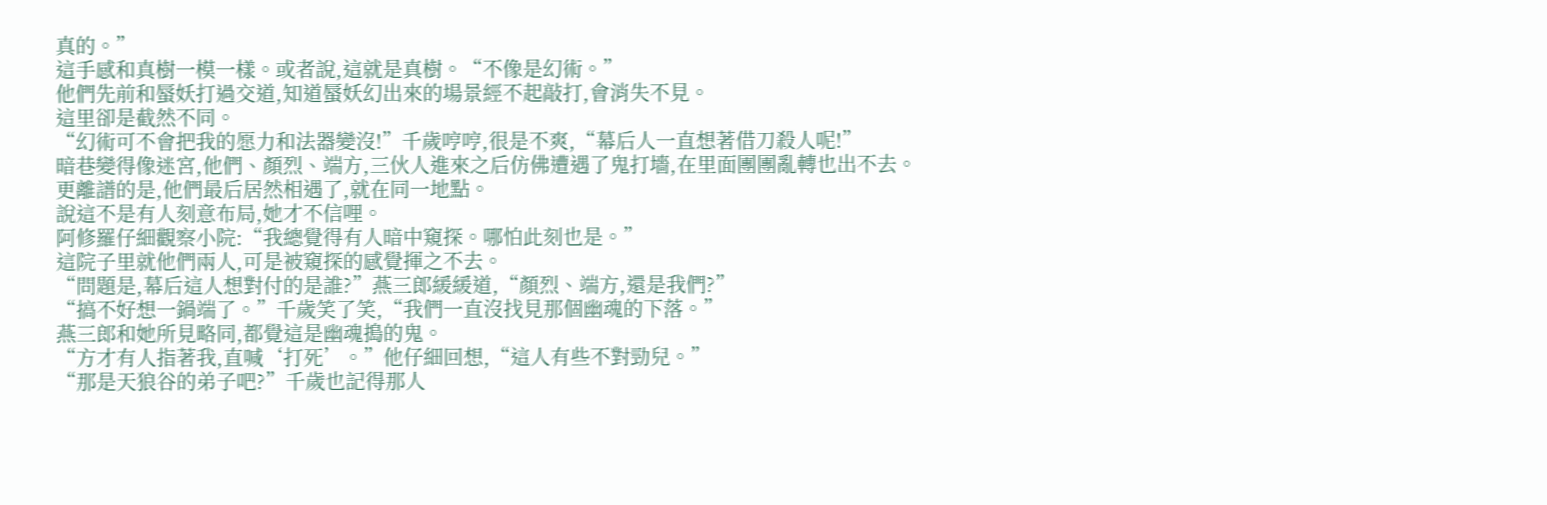真的。”
這手感和真樹一模一樣。或者說,這就是真樹。“不像是幻術。”
他們先前和蜃妖打過交道,知道蜃妖幻出來的場景經不起敲打,會消失不見。
這里卻是截然不同。
“幻術可不會把我的愿力和法器變沒!”千歲哼哼,很是不爽,“幕后人一直想著借刀殺人呢!”
暗巷變得像迷宮,他們、顏烈、端方,三伙人進來之后仿佛遭遇了鬼打墻,在里面團團亂轉也出不去。
更離譜的是,他們最后居然相遇了,就在同一地點。
說這不是有人刻意布局,她才不信哩。
阿修羅仔細觀察小院:“我總覺得有人暗中窺探。哪怕此刻也是。”
這院子里就他們兩人,可是被窺探的感覺揮之不去。
“問題是,幕后這人想對付的是誰?”燕三郎緩緩道,“顏烈、端方,還是我們?”
“搞不好想一鍋端了。”千歲笑了笑,“我們一直沒找見那個幽魂的下落。”
燕三郎和她所見略同,都覺這是幽魂搗的鬼。
“方才有人指著我,直喊‘打死’。”他仔細回想,“這人有些不對勁兒。”
“那是天狼谷的弟子吧?”千歲也記得那人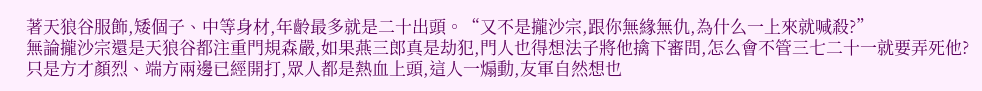著天狼谷服飾,矮個子、中等身材,年齡最多就是二十出頭。“又不是攏沙宗,跟你無緣無仇,為什么一上來就喊殺?”
無論攏沙宗還是天狼谷都注重門規森嚴,如果燕三郎真是劫犯,門人也得想法子將他擒下審問,怎么會不管三七二十一就要弄死他?
只是方才顏烈、端方兩邊已經開打,眾人都是熱血上頭,這人一煽動,友軍自然想也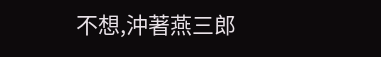不想,沖著燕三郎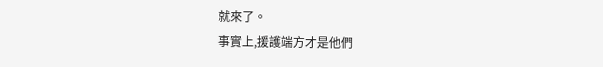就來了。
事實上,援護端方才是他們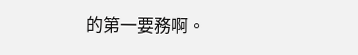的第一要務啊。